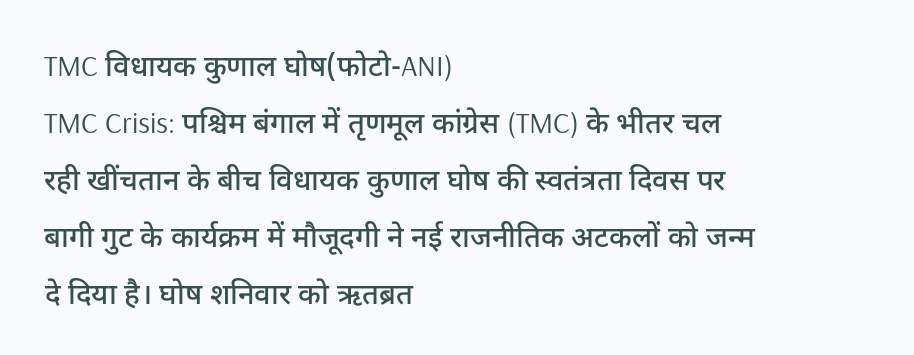TMC विधायक कुणाल घोष(फोटो-ANI)
TMC Crisis: पश्चिम बंगाल में तृणमूल कांग्रेस (TMC) के भीतर चल रही खींचतान के बीच विधायक कुणाल घोष की स्वतंत्रता दिवस पर बागी गुट के कार्यक्रम में मौजूदगी ने नई राजनीतिक अटकलों को जन्म दे दिया है। घोष शनिवार को ऋतब्रत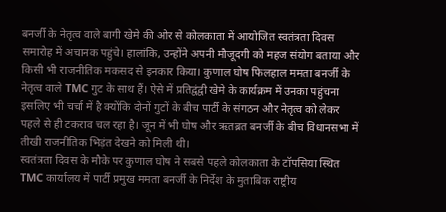बनर्जी के नेतृत्व वाले बागी खेमे की ओर से कोलकाता में आयोजित स्वतंत्रता दिवस समारोह में अचानक पहुंचे। हालांकि, उन्होंने अपनी मौजूदगी को महज संयोग बताया और किसी भी राजनीतिक मकसद से इनकार किया। कुणाल घोष फिलहाल ममता बनर्जी के नेतृत्व वाले TMC गुट के साथ हैं। ऐसे में प्रतिद्वंद्वी खेमे के कार्यक्रम में उनका पहुंचना इसलिए भी चर्चा में है क्योंकि दोनों गुटों के बीच पार्टी के संगठन और नेतृत्व को लेकर पहले से ही टकराव चल रहा है। जून में भी घोष और ऋतब्रत बनर्जी के बीच विधानसभा में तीखी राजनीतिक भिड़ंत देखने को मिली थी।
स्वतंत्रता दिवस के मौके पर कुणाल घोष ने सबसे पहले कोलकाता के टॉपसिया स्थित TMC कार्यालय में पार्टी प्रमुख ममता बनर्जी के निर्देश के मुताबिक राष्ट्रीय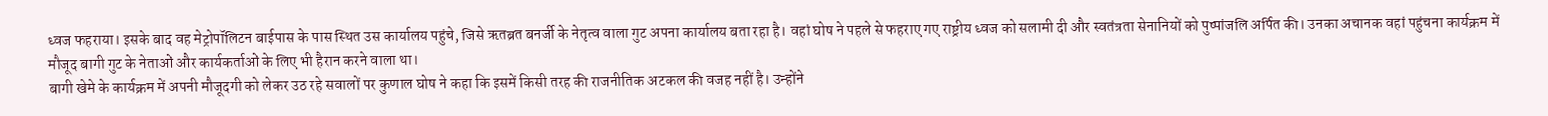ध्वज फहराया। इसके बाद वह मेट्रोपॉलिटन बाईपास के पास स्थित उस कार्यालय पहुंचे, जिसे ऋतब्रत बनर्जी के नेतृत्व वाला गुट अपना कार्यालय बता रहा है। वहां घोष ने पहले से फहराए गए राष्ट्रीय ध्वज को सलामी दी और स्वतंत्रता सेनानियों को पुष्पांजलि अर्पित की। उनका अचानक वहां पहुंचना कार्यक्रम में मौजूद बागी गुट के नेताओं और कार्यकर्ताओं के लिए भी हैरान करने वाला था।
बागी खेमे के कार्यक्रम में अपनी मौजूदगी को लेकर उठ रहे सवालों पर कुणाल घोष ने कहा कि इसमें किसी तरह की राजनीतिक अटकल की वजह नहीं है। उन्होंने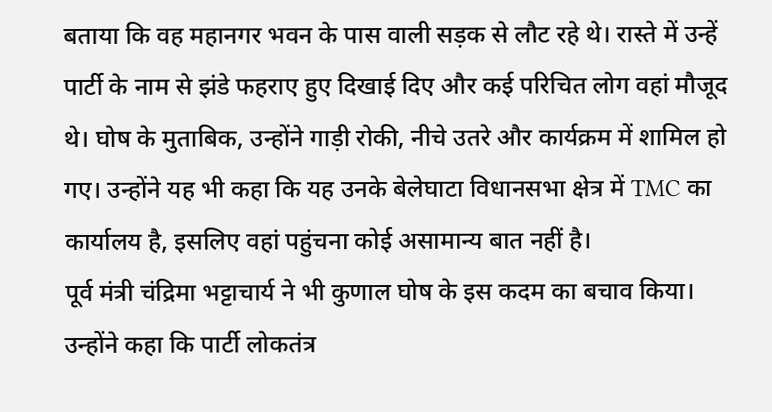बताया कि वह महानगर भवन के पास वाली सड़क से लौट रहे थे। रास्ते में उन्हें पार्टी के नाम से झंडे फहराए हुए दिखाई दिए और कई परिचित लोग वहां मौजूद थे। घोष के मुताबिक, उन्होंने गाड़ी रोकी, नीचे उतरे और कार्यक्रम में शामिल हो गए। उन्होंने यह भी कहा कि यह उनके बेलेघाटा विधानसभा क्षेत्र में TMC का कार्यालय है, इसलिए वहां पहुंचना कोई असामान्य बात नहीं है।
पूर्व मंत्री चंद्रिमा भट्टाचार्य ने भी कुणाल घोष के इस कदम का बचाव किया। उन्होंने कहा कि पार्टी लोकतंत्र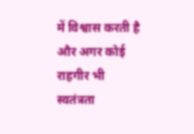में विश्वास करती है और अगर कोई राहगीर भी स्वतंत्रता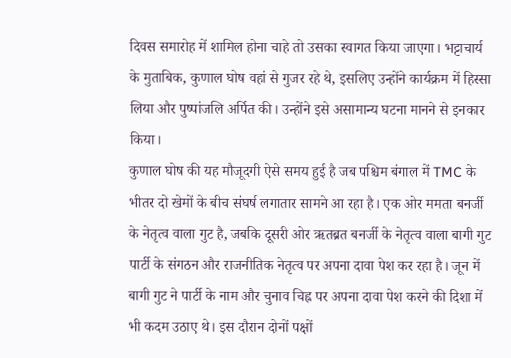दिवस समारोह में शामिल होना चाहे तो उसका स्वागत किया जाएगा। भट्टाचार्य के मुताबिक, कुणाल घोष वहां से गुजर रहे थे, इसलिए उन्होंने कार्यक्रम में हिस्सा लिया और पुष्पांजलि अर्पित की। उन्होंने इसे असामान्य घटना मानने से इनकार किया।
कुणाल घोष की यह मौजूदगी ऐसे समय हुई है जब पश्चिम बंगाल में TMC के भीतर दो खेमों के बीच संघर्ष लगातार सामने आ रहा है। एक ओर ममता बनर्जी के नेतृत्व वाला गुट है, जबकि दूसरी ओर ऋतब्रत बनर्जी के नेतृत्व वाला बागी गुट पार्टी के संगठन और राजनीतिक नेतृत्व पर अपना दावा पेश कर रहा है। जून में बागी गुट ने पार्टी के नाम और चुनाव चिह्न पर अपना दावा पेश करने की दिशा में भी कदम उठाए थे। इस दौरान दोनों पक्षों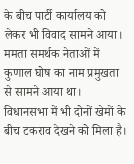के बीच पार्टी कार्यालय को लेकर भी विवाद सामने आया। ममता समर्थक नेताओं में कुणाल घोष का नाम प्रमुखता से सामने आया था।
विधानसभा में भी दोनों खेमों के बीच टकराव देखने को मिला है।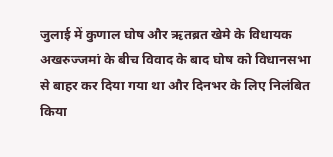जुलाई में कुणाल घोष और ऋतब्रत खेमे के विधायक अखरुज्जमां के बीच विवाद के बाद घोष को विधानसभा से बाहर कर दिया गया था और दिनभर के लिए निलंबित किया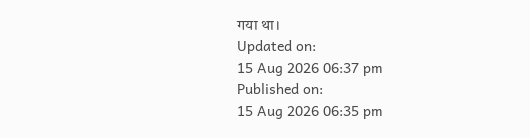गया था।
Updated on:
15 Aug 2026 06:37 pm
Published on:
15 Aug 2026 06:35 pm